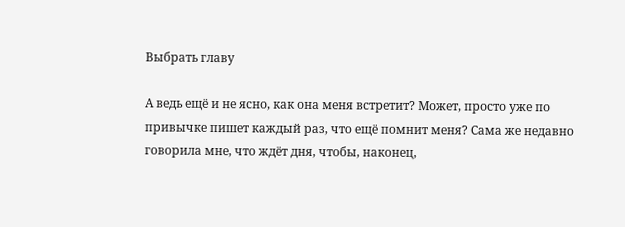Выбрать главу

А ведь ещё и не ясно, как она меня встретит? Может, просто уже по привычке пишет каждый раз, что ещё помнит меня? Сама же недавно говорила мне, что ждёт дня, чтобы, наконец,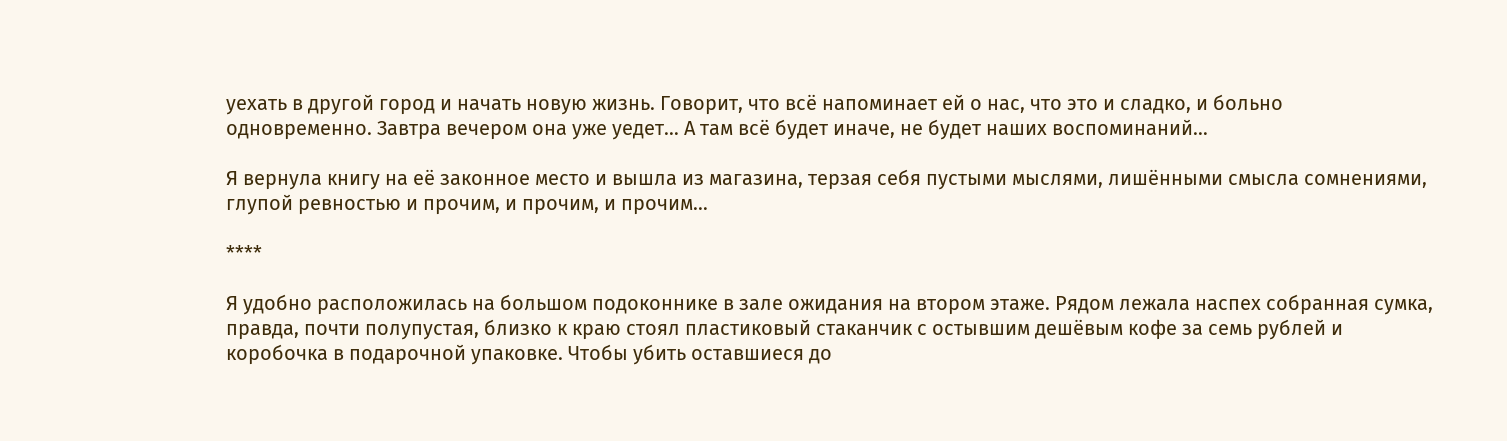уехать в другой город и начать новую жизнь. Говорит, что всё напоминает ей о нас, что это и сладко, и больно одновременно. Завтра вечером она уже уедет… А там всё будет иначе, не будет наших воспоминаний…

Я вернула книгу на её законное место и вышла из магазина, терзая себя пустыми мыслями, лишёнными смысла сомнениями, глупой ревностью и прочим, и прочим, и прочим…

****

Я удобно расположилась на большом подоконнике в зале ожидания на втором этаже. Рядом лежала наспех собранная сумка, правда, почти полупустая, близко к краю стоял пластиковый стаканчик с остывшим дешёвым кофе за семь рублей и коробочка в подарочной упаковке. Чтобы убить оставшиеся до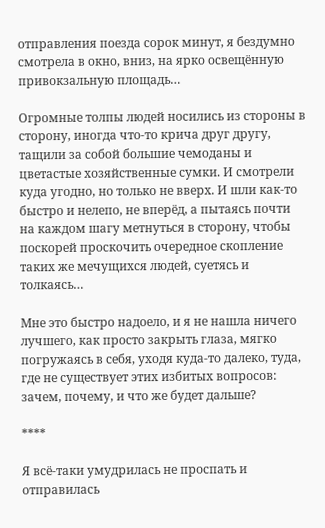отправления поезда сорок минут, я бездумно смотрела в окно, вниз, на ярко освещённую привокзальную площадь…

Огромные толпы людей носились из стороны в сторону, иногда что-то крича друг другу, тащили за собой большие чемоданы и цветастые хозяйственные сумки. И смотрели куда угодно, но только не вверх. И шли как-то быстро и нелепо, не вперёд, а пытаясь почти на каждом шагу метнуться в сторону, чтобы поскорей проскочить очередное скопление таких же мечущихся людей, суетясь и толкаясь…

Мне это быстро надоело, и я не нашла ничего лучшего, как просто закрыть глаза, мягко погружаясь в себя, уходя куда-то далеко, туда, где не существует этих избитых вопросов: зачем, почему, и что же будет дальше?

****

Я всё-таки умудрилась не проспать и отправилась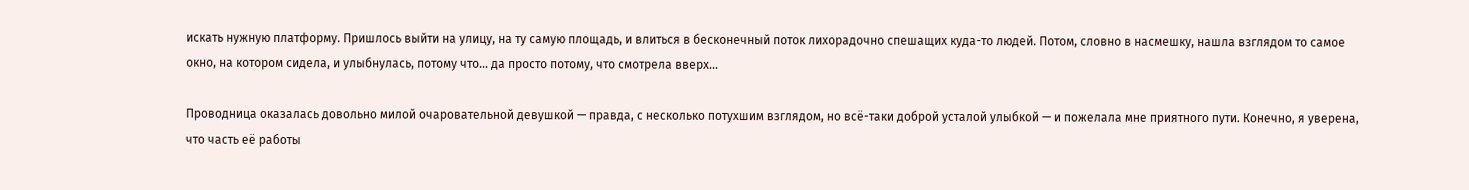искать нужную платформу. Пришлось выйти на улицу, на ту самую площадь, и влиться в бесконечный поток лихорадочно спешащих куда-то людей. Потом, словно в насмешку, нашла взглядом то самое окно, на котором сидела, и улыбнулась, потому что… да просто потому, что смотрела вверх…

Проводница оказалась довольно милой очаровательной девушкой — правда, с несколько потухшим взглядом, но всё-таки доброй усталой улыбкой — и пожелала мне приятного пути. Конечно, я уверена, что часть её работы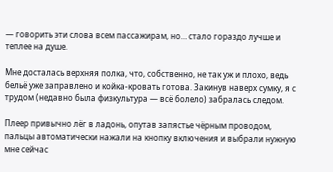— говорить эти слова всем пассажирам, но… стало гораздо лучше и теплее на душе.

Мне досталась верхняя полка, что, собственно, не так уж и плохо, ведь бельё уже заправлено и койка-кровать готова. Закинув наверх сумку, я с трудом (недавно была физкультура — всё болело) забралась следом.

Плеер привычно лёг в ладонь, опутав запястье чёрным проводом, пальцы автоматически нажали на кнопку включения и выбрали нужную мне сейчас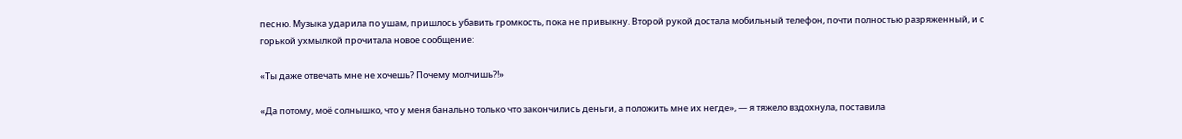песню. Музыка ударила по ушам, пришлось убавить громкость, пока не привыкну. Второй рукой достала мобильный телефон, почти полностью разряженный, и с горькой ухмылкой прочитала новое сообщение:

«Ты даже отвечать мне не хочешь? Почему молчишь?!»

«Да потому, моё солнышко, что у меня банально только что закончились деньги, а положить мне их негде», — я тяжело вздохнула, поставила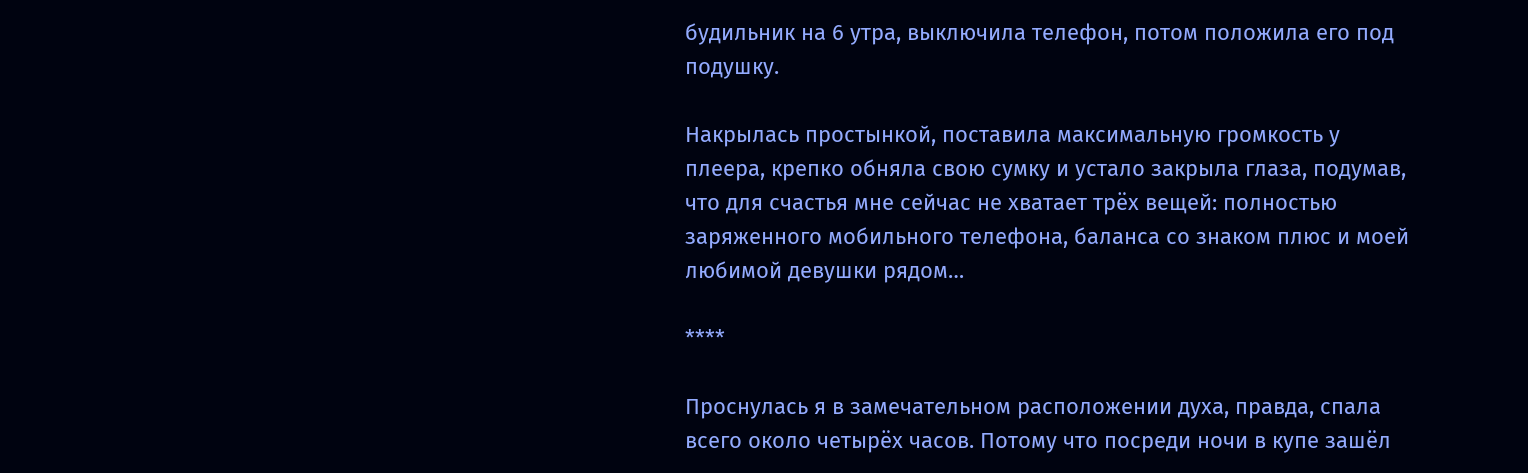будильник на 6 утра, выключила телефон, потом положила его под подушку.

Накрылась простынкой, поставила максимальную громкость у плеера, крепко обняла свою сумку и устало закрыла глаза, подумав, что для счастья мне сейчас не хватает трёх вещей: полностью заряженного мобильного телефона, баланса со знаком плюс и моей любимой девушки рядом…

****

Проснулась я в замечательном расположении духа, правда, спала всего около четырёх часов. Потому что посреди ночи в купе зашёл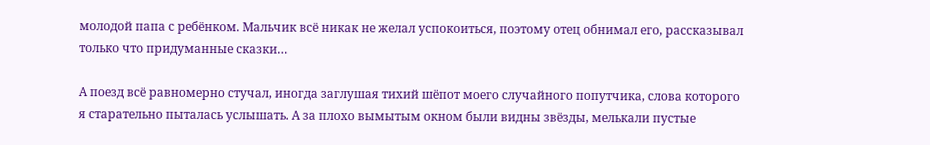молодой папа с ребёнком. Мальчик всё никак не желал успокоиться, поэтому отец обнимал его, рассказывал только что придуманные сказки…

А поезд всё равномерно стучал, иногда заглушая тихий шёпот моего случайного попутчика, слова которого я старательно пыталась услышать. А за плохо вымытым окном были видны звёзды, мелькали пустые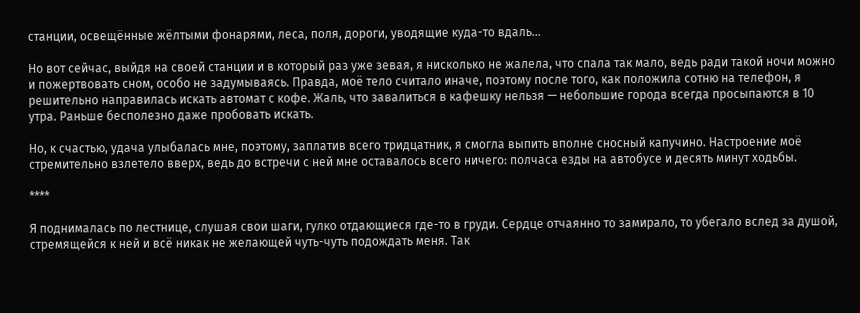станции, освещённые жёлтыми фонарями, леса, поля, дороги, уводящие куда-то вдаль…

Но вот сейчас, выйдя на своей станции и в который раз уже зевая, я нисколько не жалела, что спала так мало, ведь ради такой ночи можно и пожертвовать сном, особо не задумываясь. Правда, моё тело считало иначе, поэтому после того, как положила сотню на телефон, я решительно направилась искать автомат с кофе. Жаль, что завалиться в кафешку нельзя — небольшие города всегда просыпаются в 10 утра. Раньше бесполезно даже пробовать искать.

Но, к счастью, удача улыбалась мне, поэтому, заплатив всего тридцатник, я смогла выпить вполне сносный капучино. Настроение моё стремительно взлетело вверх, ведь до встречи с ней мне оставалось всего ничего: полчаса езды на автобусе и десять минут ходьбы.

****

Я поднималась по лестнице, слушая свои шаги, гулко отдающиеся где-то в груди. Сердце отчаянно то замирало, то убегало вслед за душой, стремящейся к ней и всё никак не желающей чуть-чуть подождать меня. Так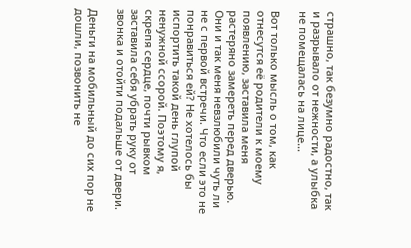страшно, так безумно радостно, так и разрывало от нежности, а улыбка не помещалась на лице…

Вот только мысль о том, как отнесутся её родители к моему появлению, заставила меня растеряно замереть перед дверью. Они и так меня невзлюбили чуть ли не с первой встречи. Что если это не понравиться ей? Не хотелось бы испортить такой день глупой ненужной ссорой. Поэтому я, скрепя сердце, почти рывком заставила себя убрать руку от звонка и отойти подальше от двери.

Деньги на мобильный до сих пор не дошли, позвонить не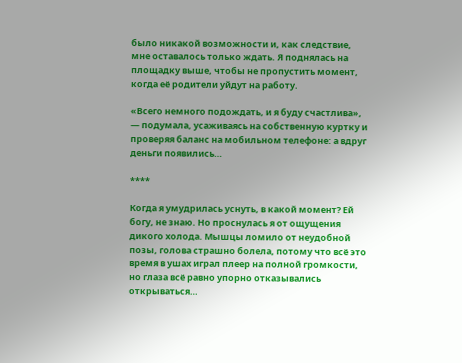было никакой возможности и, как следствие, мне оставалось только ждать. Я поднялась на площадку выше, чтобы не пропустить момент, когда её родители уйдут на работу.

«Всего немного подождать, и я буду счастлива», — подумала, усаживаясь на собственную куртку и проверяя баланс на мобильном телефоне: а вдруг деньги появились…

****

Когда я умудрилась уснуть, в какой момент? Ей богу, не знаю. Но проснулась я от ощущения дикого холода. Мышцы ломило от неудобной позы, голова страшно болела, потому что всё это время в ушах играл плеер на полной громкости, но глаза всё равно упорно отказывались открываться…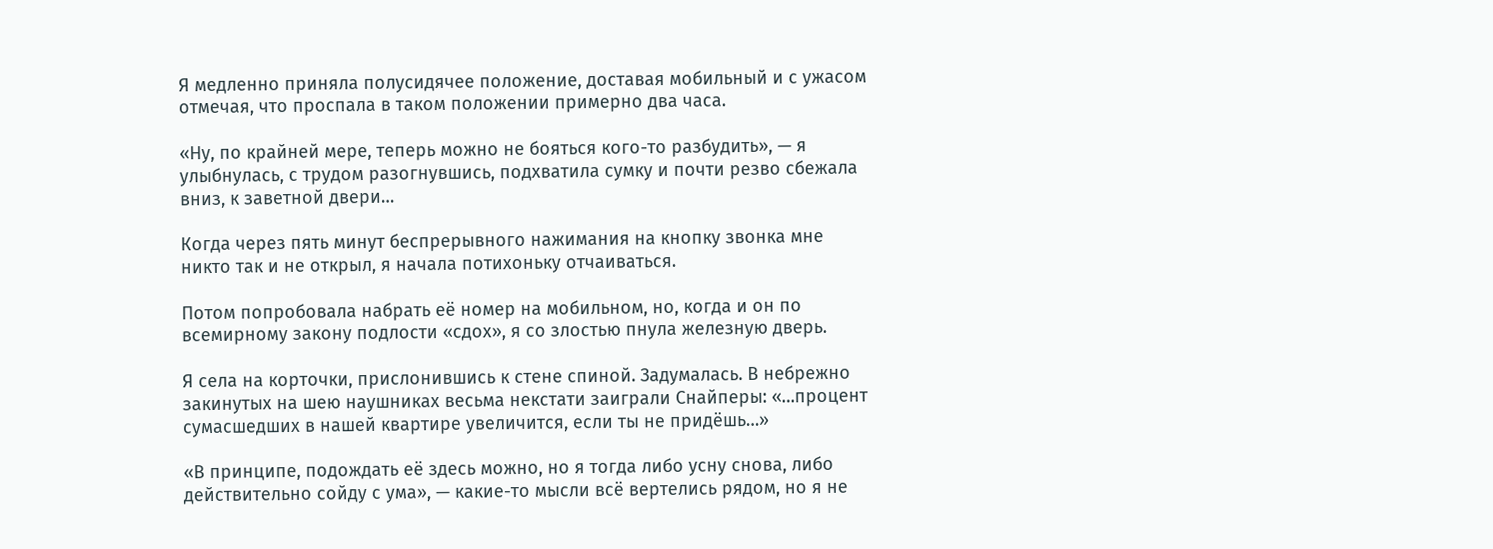Я медленно приняла полусидячее положение, доставая мобильный и с ужасом отмечая, что проспала в таком положении примерно два часа.

«Ну, по крайней мере, теперь можно не бояться кого-то разбудить», — я улыбнулась, с трудом разогнувшись, подхватила сумку и почти резво сбежала вниз, к заветной двери…

Когда через пять минут беспрерывного нажимания на кнопку звонка мне никто так и не открыл, я начала потихоньку отчаиваться.

Потом попробовала набрать её номер на мобильном, но, когда и он по всемирному закону подлости «сдох», я со злостью пнула железную дверь.

Я села на корточки, прислонившись к стене спиной. Задумалась. В небрежно закинутых на шею наушниках весьма некстати заиграли Снайперы: «…процент сумасшедших в нашей квартире увеличится, если ты не придёшь…»

«В принципе, подождать её здесь можно, но я тогда либо усну снова, либо действительно сойду с ума», — какие-то мысли всё вертелись рядом, но я не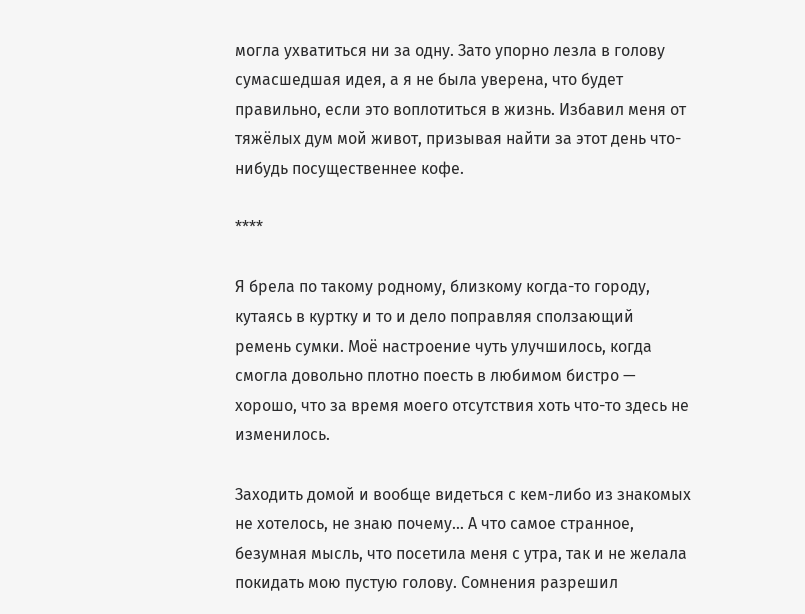могла ухватиться ни за одну. Зато упорно лезла в голову сумасшедшая идея, а я не была уверена, что будет правильно, если это воплотиться в жизнь. Избавил меня от тяжёлых дум мой живот, призывая найти за этот день что-нибудь посущественнее кофе.

****

Я брела по такому родному, близкому когда-то городу, кутаясь в куртку и то и дело поправляя сползающий ремень сумки. Моё настроение чуть улучшилось, когда смогла довольно плотно поесть в любимом бистро — хорошо, что за время моего отсутствия хоть что-то здесь не изменилось.

Заходить домой и вообще видеться с кем-либо из знакомых не хотелось, не знаю почему… А что самое странное, безумная мысль, что посетила меня с утра, так и не желала покидать мою пустую голову. Сомнения разрешил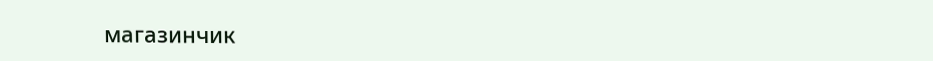магазинчик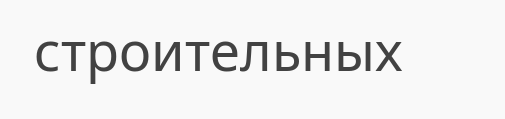строительных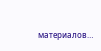материалов…